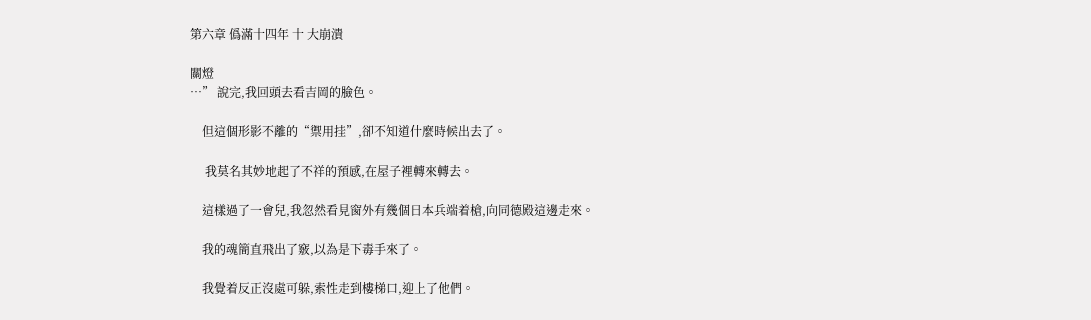第六章 僞滿十四年 十 大崩潰

關燈
…” 說完,我回頭去看吉岡的臉色。

    但這個形影不離的“禦用挂”,卻不知道什麼時候出去了。

     我莫名其妙地起了不祥的預感,在屋子裡轉來轉去。

    這樣過了一會兒,我忽然看見窗外有幾個日本兵端着槍,向同德殿這邊走來。

    我的魂簡直飛出了竅,以為是下毒手來了。

    我覺着反正沒處可躲,索性走到樓梯口,迎上了他們。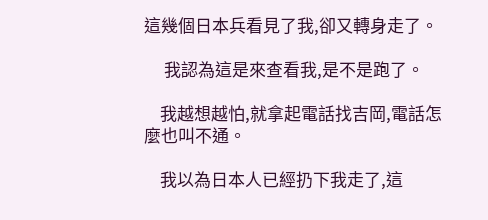這幾個日本兵看見了我,卻又轉身走了。

     我認為這是來查看我,是不是跑了。

    我越想越怕,就拿起電話找吉岡,電話怎麼也叫不通。

    我以為日本人已經扔下我走了,這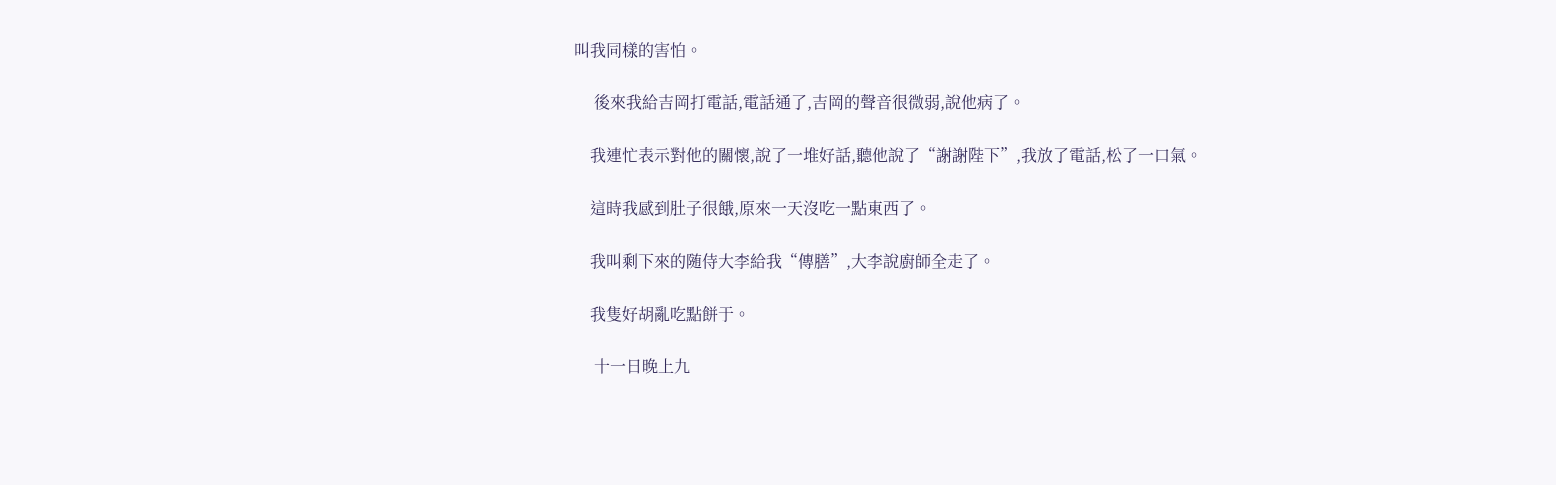叫我同樣的害怕。

     後來我給吉岡打電話,電話通了,吉岡的聲音很微弱,說他病了。

    我連忙表示對他的關懷,說了一堆好話,聽他說了“謝謝陛下”,我放了電話,松了一口氣。

    這時我感到肚子很餓,原來一天沒吃一點東西了。

    我叫剩下來的随侍大李給我“傳膳”,大李說廚師全走了。

    我隻好胡亂吃點餅于。

     十一日晚上九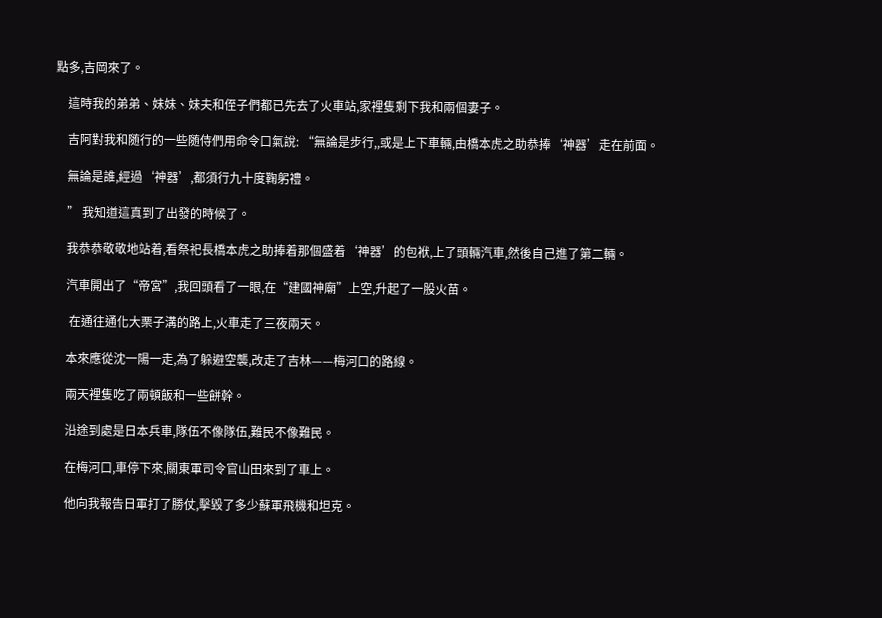點多,吉岡來了。

    這時我的弟弟、妹妹、妹夫和侄子們都已先去了火車站,家裡隻剩下我和兩個妻子。

    吉阿對我和随行的一些随侍們用命令口氣說: “無論是步行,,或是上下車輛,由橋本虎之助恭捧‘神器’走在前面。

    無論是誰,經過‘神器’,都須行九十度鞠躬禮。

    ” 我知道這真到了出發的時候了。

    我恭恭敬敬地站着,看祭祀長橋本虎之助捧着那個盛着‘神器’的包袱,上了頭輛汽車,然後自己進了第二輛。

    汽車開出了“帝宮”,我回頭看了一眼,在“建國神廟”上空,升起了一股火苗。

     在通往通化大栗子溝的路上,火車走了三夜兩天。

    本來應從沈一陽一走,為了躲避空襲,改走了吉林——梅河口的路線。

    兩天裡隻吃了兩頓飯和一些餅幹。

    沿途到處是日本兵車,隊伍不像隊伍,難民不像難民。

    在梅河口,車停下來,關東軍司令官山田來到了車上。

    他向我報告日軍打了勝仗,擊毀了多少蘇軍飛機和坦克。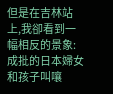但是在吉林站上,我卻看到一幅相反的景象:成批的日本婦女和孩子叫嚷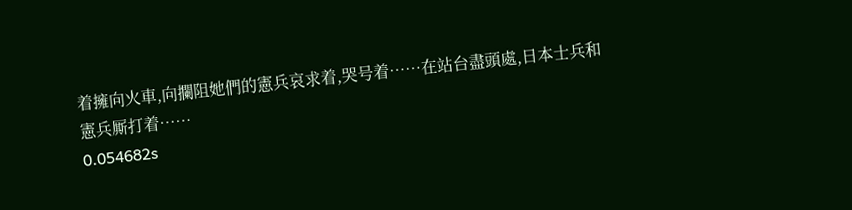着擁向火車,向攔阻她們的憲兵哀求着,哭号着……在站台盡頭處,日本士兵和憲兵厮打着……
0.054682s